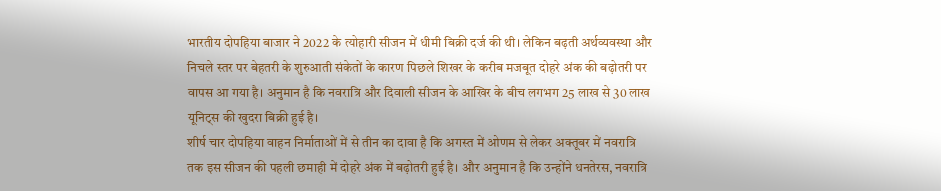भारतीय दोपहिया बाजार ने 2022 के त्योहारी सीजन में धीमी बिक्री दर्ज की थी। लेकिन बढ़ती अर्थव्यवस्था और निचले स्तर पर बेहतरी के शुरुआती संकेतों के कारण पिछले शिखर के करीब मजबूत दोहरे अंक की बढ़ोतरी पर वापस आ गया है। अनुमान है कि नवरात्रि और दिवाली सीजन के आखिर के बीच लगभग 25 लाख से 30 लाख यूनिट्स की खुदरा बिक्री हुई है।
शीर्ष चार दोपहिया वाहन निर्माताओं में से तीन का दावा है कि अगस्त में ओणम से लेकर अक्तूबर में नवरात्रि तक इस सीजन की पहली छमाही में दोहरे अंक में बढ़ोतरी हुई है। और अनुमान है कि उन्होंने धनतेरस, नवरात्रि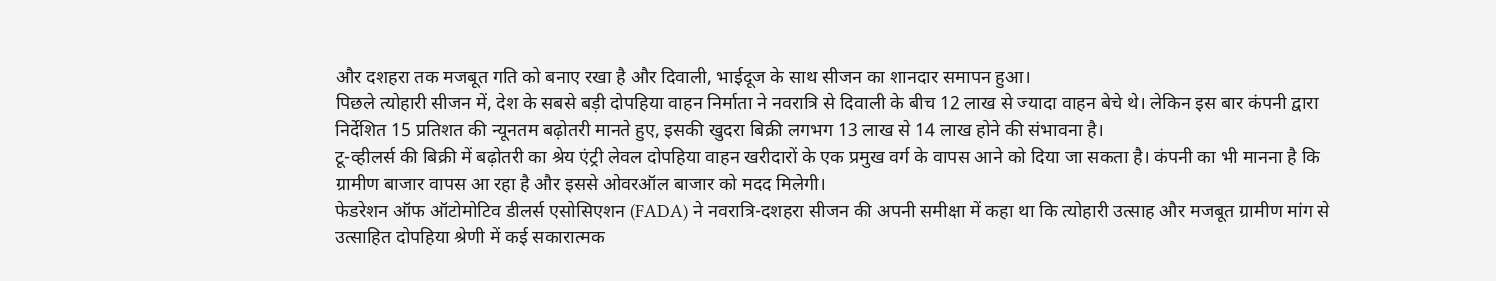और दशहरा तक मजबूत गति को बनाए रखा है और दिवाली, भाईदूज के साथ सीजन का शानदार समापन हुआ।
पिछले त्योहारी सीजन में, देश के सबसे बड़ी दोपहिया वाहन निर्माता ने नवरात्रि से दिवाली के बीच 12 लाख से ज्यादा वाहन बेचे थे। लेकिन इस बार कंपनी द्वारा निर्देशित 15 प्रतिशत की न्यूनतम बढ़ोतरी मानते हुए, इसकी खुदरा बिक्री लगभग 13 लाख से 14 लाख होने की संभावना है।
टू-व्हीलर्स की बिक्री में बढ़ोतरी का श्रेय एंट्री लेवल दोपहिया वाहन खरीदारों के एक प्रमुख वर्ग के वापस आने को दिया जा सकता है। कंपनी का भी मानना है कि ग्रामीण बाजार वापस आ रहा है और इससे ओवरऑल बाजार को मदद मिलेगी।
फेडरेशन ऑफ ऑटोमोटिव डीलर्स एसोसिएशन (FADA) ने नवरात्रि-दशहरा सीजन की अपनी समीक्षा में कहा था कि त्योहारी उत्साह और मजबूत ग्रामीण मांग से उत्साहित दोपहिया श्रेणी में कई सकारात्मक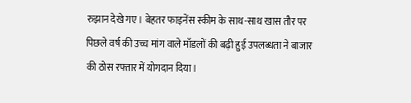रुझान देखे गए। बेहतर फाइनेंस स्कीम के साथ-साथ खास तौर पर पिछले वर्ष की उच्च मांग वाले मॉडलों की बढ़ी हुई उपलब्धता ने बाजार की ठोस रफ्तार में योगदान दिया।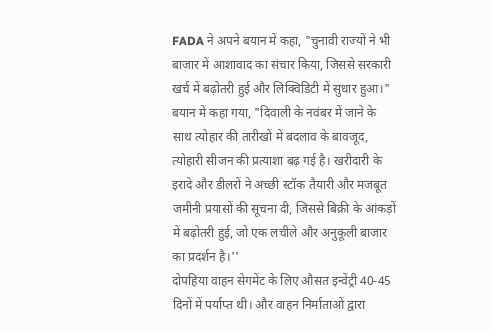FADA ने अपने बयान में कहा, "चुनावी राज्यों ने भी बाजार में आशावाद का संचार किया, जिससे सरकारी खर्च में बढ़ोतरी हुई और लिक्विडिटी में सुधार हुआ।" बयान में कहा गया, "दिवाली के नवंबर में जाने के साथ त्योहार की तारीखों में बदलाव के बावजूद, त्योहारी सीजन की प्रत्याशा बढ़ गई है। खरीदारी के इरादे और डीलरों ने अच्छी स्टॉक तैयारी और मजबूत जमीनी प्रयासों की सूचना दी, जिससे बिक्री के आंकड़ों में बढ़ोतरी हुई, जो एक लचीले और अनुकूली बाजार का प्रदर्शन है।''
दोपहिया वाहन सेगमेंट के लिए औसत इन्वेंट्री 40-45 दिनों में पर्याप्त थी। और वाहन निर्माताओं द्वारा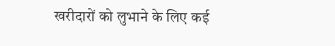खरीदारों को लुभाने के लिए कई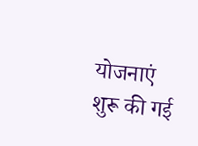योजनाएं शुरू की गई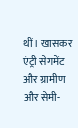थीं। खासकर एंट्री सेगमेंट और ग्रामीण और सेमी-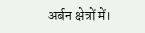अर्बन क्षेत्रों में।